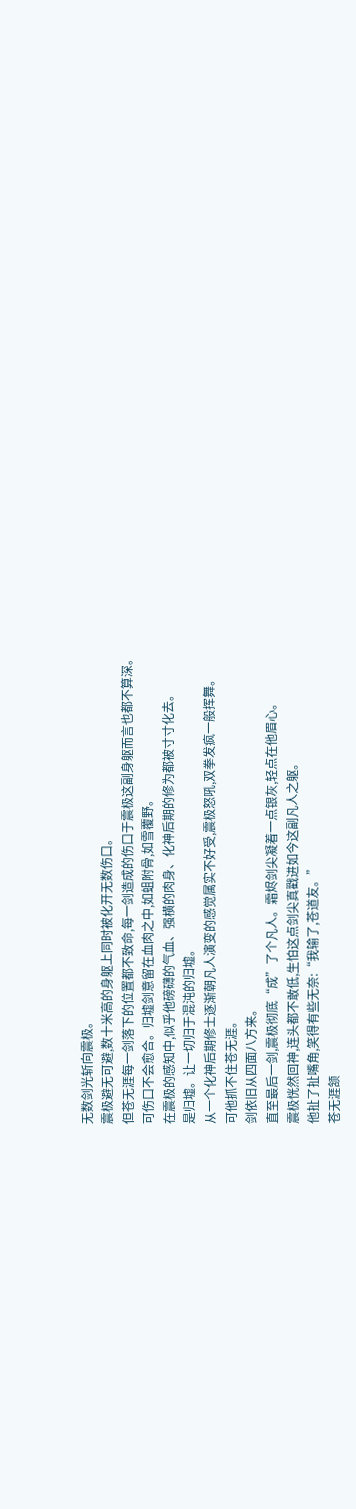无数剑光斩向震极。
震极避无可避,数十米高的身躯上同时被化开无数伤口。
但苍无涯每一剑落下的位置都不致命,每一剑造成的伤口于震极这副身躯而言也都不算深。
可伤口不会愈合。归墟剑意留在血肉之中,如蛆附骨,如雪覆野。
在震极的感知中,似乎他磅礴的气血、强横的肉身、化神后期的修为都被寸寸化去。
是归墟。让一切归于混沌的归墟。
从一个化神后期修士逐渐朝凡人演变的感觉属实不好受,震极怒吼,双拳发疯一般挥舞。
可他抓不住苍无涯。
剑依旧从四面八方来。
直至最后一剑,震极彻底“成”了个凡人。霜烬剑尖凝着一点银灰,轻点在他眉心。
震极恍然回神,连头都不敢低,生怕这点剑尖真戳进如今这副凡人之躯。
他扯了扯嘴角,笑得有些无奈:“我输了,苍道友。”
苍无涯颔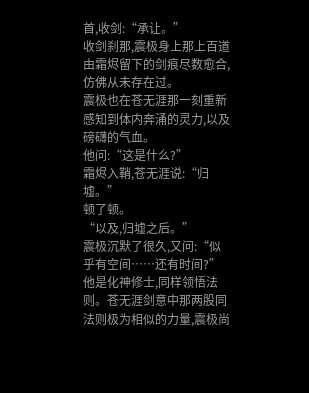首,收剑:“承让。”
收剑刹那,震极身上那上百道由霜烬留下的剑痕尽数愈合,仿佛从未存在过。
震极也在苍无涯那一刻重新感知到体内奔涌的灵力,以及磅礴的气血。
他问:“这是什么?”
霜烬入鞘,苍无涯说:“归墟。”
顿了顿。
“以及,归墟之后。”
震极沉默了很久,又问:“似乎有空间……还有时间?”
他是化神修士,同样领悟法则。苍无涯剑意中那两股同法则极为相似的力量,震极尚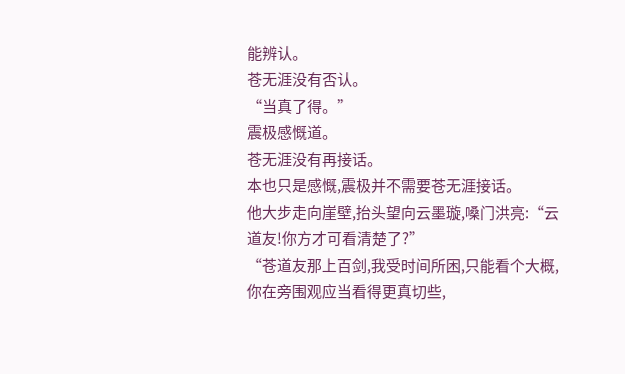能辨认。
苍无涯没有否认。
“当真了得。”
震极感慨道。
苍无涯没有再接话。
本也只是感慨,震极并不需要苍无涯接话。
他大步走向崖壁,抬头望向云墨璇,嗓门洪亮:“云道友!你方才可看清楚了?”
“苍道友那上百剑,我受时间所困,只能看个大概,你在旁围观应当看得更真切些,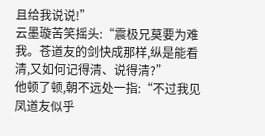且给我说说!”
云墨璇苦笑摇头:“震极兄莫要为难我。苍道友的剑快成那样,纵是能看清,又如何记得清、说得清?”
他顿了顿,朝不远处一指:“不过我见凤道友似乎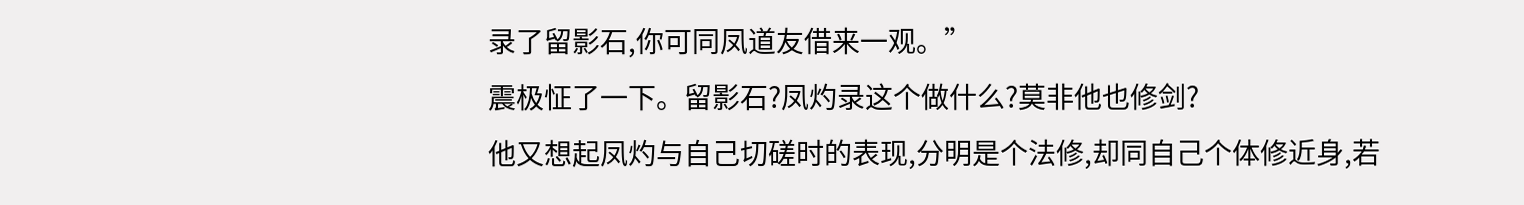录了留影石,你可同凤道友借来一观。”
震极怔了一下。留影石?凤灼录这个做什么?莫非他也修剑?
他又想起凤灼与自己切磋时的表现,分明是个法修,却同自己个体修近身,若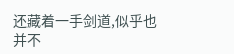还藏着一手剑道,似乎也并不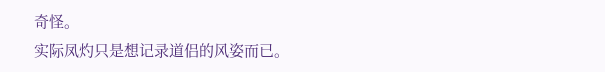奇怪。
实际凤灼只是想记录道侣的风姿而已。